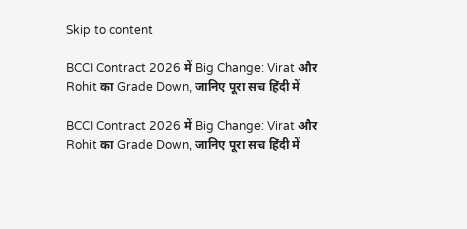Skip to content

BCCI Contract 2026 में Big Change: Virat और Rohit का Grade Down, जानिए पूरा सच हिंदी में

BCCI Contract 2026 में Big Change: Virat और Rohit का Grade Down, जानिए पूरा सच हिंदी में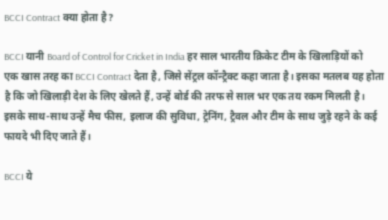BCCI Contract क्या होता है?

BCCI यानी Board of Control for Cricket in India हर साल भारतीय क्रिकेट टीम के खिलाड़ियों को एक खास तरह का BCCI Contract देता है, जिसे सेंट्रल कॉन्ट्रैक्ट कहा जाता है। इसका मतलब यह होता है कि जो खिलाड़ी देश के लिए खेलते हैं, उन्हें बोर्ड की तरफ से साल भर एक तय रकम मिलती है। इसके साथ-साथ उन्हें मैच फीस, इलाज की सुविधा, ट्रेनिंग, ट्रैवल और टीम के साथ जुड़े रहने के कई फायदे भी दिए जाते हैं।

BCCI ये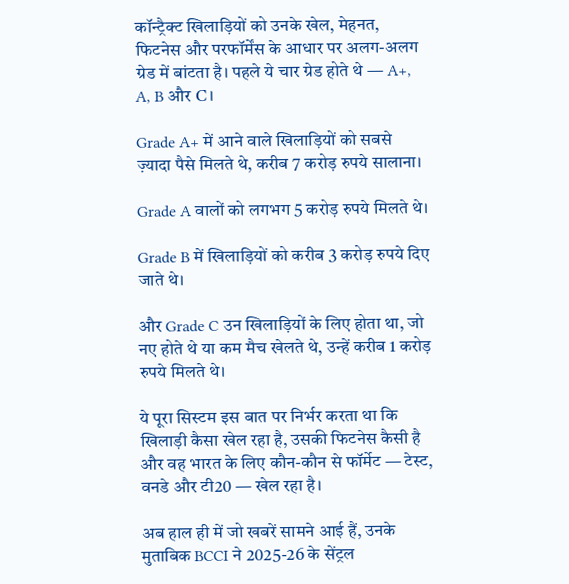कॉन्ट्रैक्ट खिलाड़ियों को उनके खेल, मेहनत, फिटनेस और परफॉर्मेंस के आधार पर अलग-अलग ग्रेड में बांटता है। पहले ये चार ग्रेड होते थे — A+, A, B और C।

Grade A+ में आने वाले खिलाड़ियों को सबसे ज़्यादा पैसे मिलते थे, करीब 7 करोड़ रुपये सालाना।

Grade A वालों को लगभग 5 करोड़ रुपये मिलते थे।

Grade B में खिलाड़ियों को करीब 3 करोड़ रुपये दिए जाते थे।

और Grade C उन खिलाड़ियों के लिए होता था, जो नए होते थे या कम मैच खेलते थे, उन्हें करीब 1 करोड़ रुपये मिलते थे।

ये पूरा सिस्टम इस बात पर निर्भर करता था कि खिलाड़ी कैसा खेल रहा है, उसकी फिटनेस कैसी है और वह भारत के लिए कौन-कौन से फॉर्मेट — टेस्ट, वनडे और टी20 — खेल रहा है।

अब हाल ही में जो खबरें सामने आई हैं, उनके मुताबिक BCCI ने 2025-26 के सेंट्रल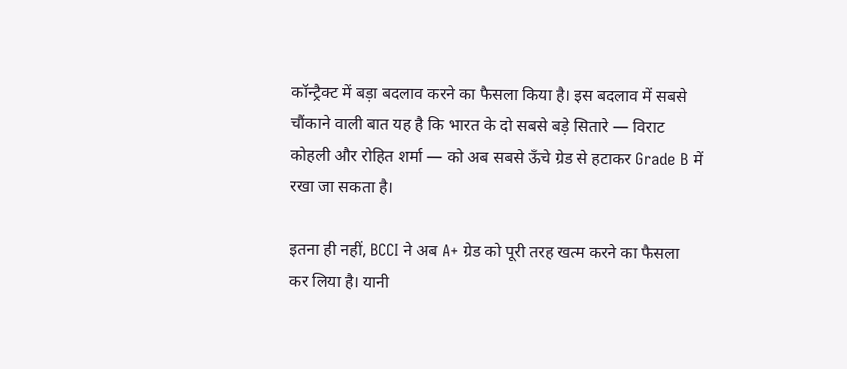कॉन्ट्रैक्ट में बड़ा बदलाव करने का फैसला किया है। इस बदलाव में सबसे चौंकाने वाली बात यह है कि भारत के दो सबसे बड़े सितारे — विराट कोहली और रोहित शर्मा — को अब सबसे ऊँचे ग्रेड से हटाकर Grade B में रखा जा सकता है।

इतना ही नहीं, BCCI ने अब A+ ग्रेड को पूरी तरह खत्म करने का फैसला कर लिया है। यानी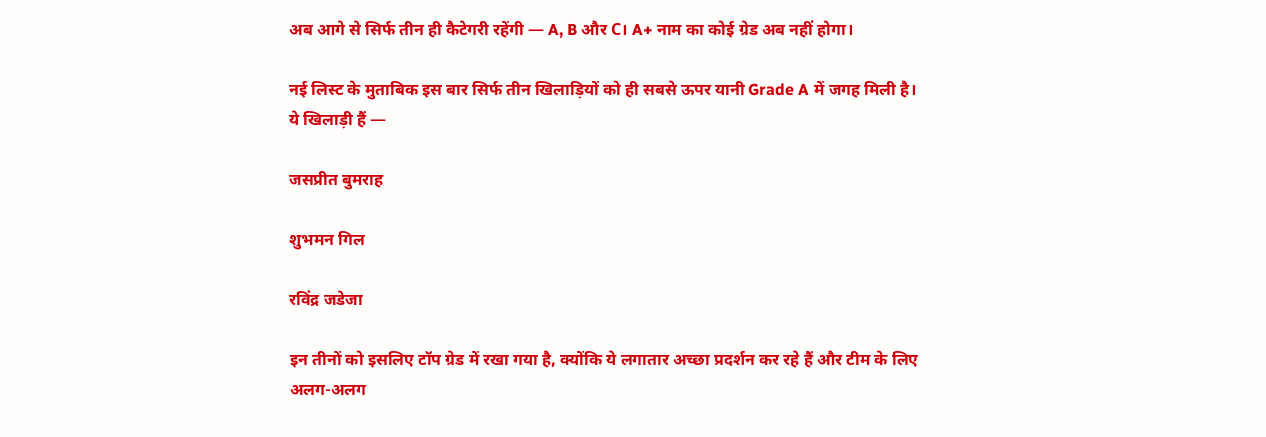अब आगे से सिर्फ तीन ही कैटेगरी रहेंगी — A, B और C। A+ नाम का कोई ग्रेड अब नहीं होगा।

नई लिस्ट के मुताबिक इस बार सिर्फ तीन खिलाड़ियों को ही सबसे ऊपर यानी Grade A में जगह मिली है। ये खिलाड़ी हैं —

जसप्रीत बुमराह

शुभमन गिल

रविंद्र जडेजा

इन तीनों को इसलिए टॉप ग्रेड में रखा गया है, क्योंकि ये लगातार अच्छा प्रदर्शन कर रहे हैं और टीम के लिए अलग-अलग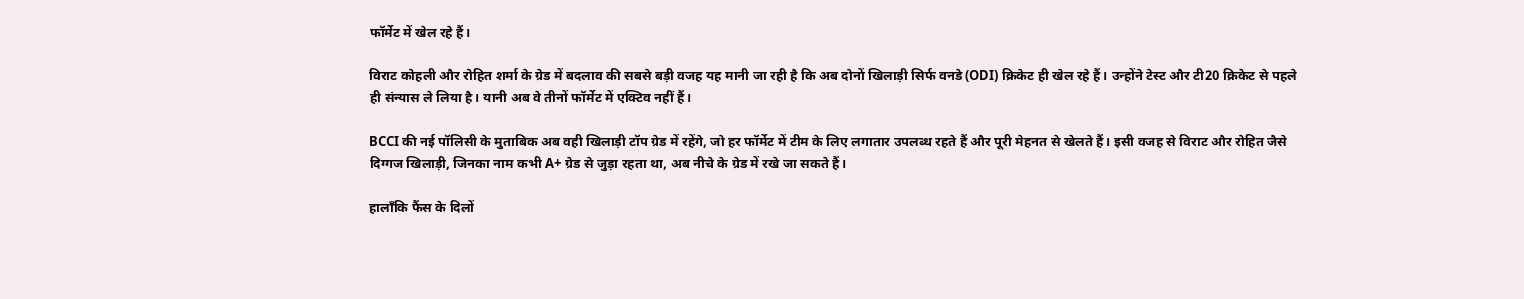फॉर्मेट में खेल रहे हैं।

विराट कोहली और रोहित शर्मा के ग्रेड में बदलाव की सबसे बड़ी वजह यह मानी जा रही है कि अब दोनों खिलाड़ी सिर्फ वनडे (ODI) क्रिकेट ही खेल रहे हैं। उन्होंने टेस्ट और टी20 क्रिकेट से पहले ही संन्यास ले लिया है। यानी अब वे तीनों फॉर्मेट में एक्टिव नहीं हैं।

BCCI की नई पॉलिसी के मुताबिक अब वही खिलाड़ी टॉप ग्रेड में रहेंगे, जो हर फॉर्मेट में टीम के लिए लगातार उपलब्ध रहते हैं और पूरी मेहनत से खेलते हैं। इसी वजह से विराट और रोहित जैसे दिग्गज खिलाड़ी, जिनका नाम कभी A+ ग्रेड से जुड़ा रहता था, अब नीचे के ग्रेड में रखे जा सकते हैं।

हालाँकि फैंस के दिलों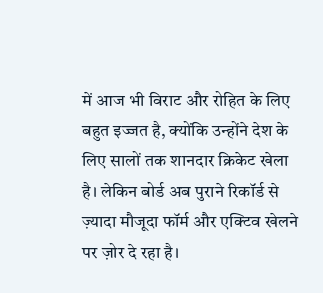में आज भी विराट और रोहित के लिए बहुत इज्जत है, क्योंकि उन्होंने देश के लिए सालों तक शानदार क्रिकेट खेला है। लेकिन बोर्ड अब पुराने रिकॉर्ड से ज़्यादा मौजूदा फॉर्म और एक्टिव खेलने पर ज़ोर दे रहा है।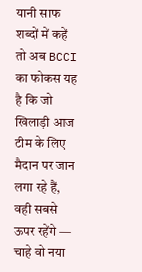यानी साफ शब्दों में कहें तो अब BCCI का फोकस यह है कि जो खिलाड़ी आज टीम के लिए मैदान पर जान लगा रहे हैं, वही सबसे ऊपर रहेंगे — चाहे वो नया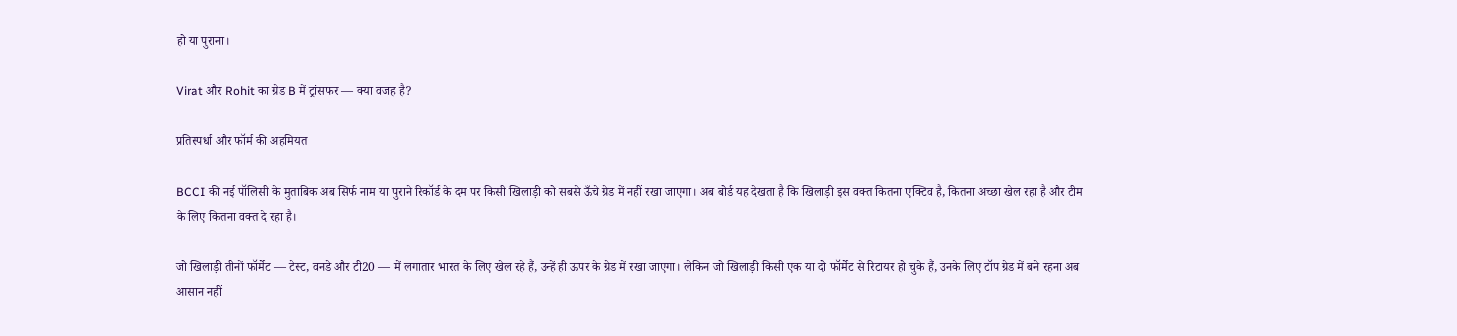हो या पुराना।

Virat और Rohit का ग्रेड B में ट्रांसफर — क्या वजह है?

प्रतिस्पर्धा और फॉर्म की अहमियत

BCCI की नई पॉलिसी के मुताबिक अब सिर्फ नाम या पुराने रिकॉर्ड के दम पर किसी खिलाड़ी को सबसे ऊँचे ग्रेड में नहीं रखा जाएगा। अब बोर्ड यह देखता है कि खिलाड़ी इस वक्त कितना एक्टिव है, कितना अच्छा खेल रहा है और टीम के लिए कितना वक्त दे रहा है।

जो खिलाड़ी तीनों फॉर्मेट — टेस्ट, वनडे और टी20 — में लगातार भारत के लिए खेल रहे हैं, उन्हें ही ऊपर के ग्रेड में रखा जाएगा। लेकिन जो खिलाड़ी किसी एक या दो फॉर्मेट से रिटायर हो चुके हैं, उनके लिए टॉप ग्रेड में बने रहना अब आसान नहीं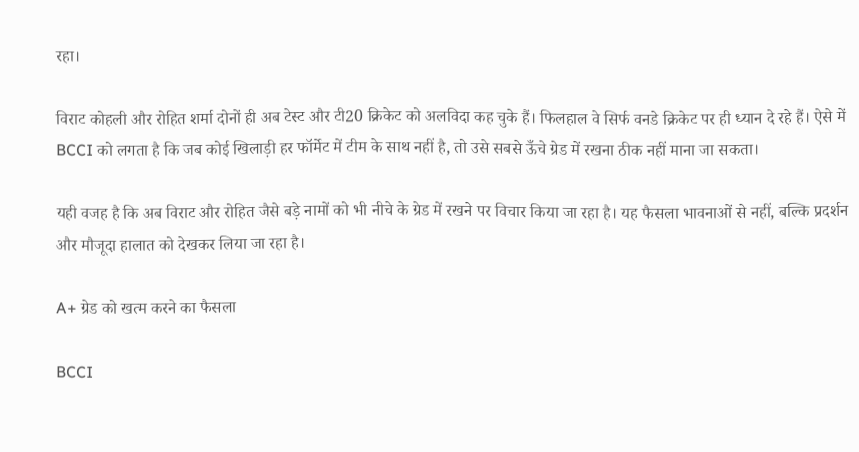रहा।

विराट कोहली और रोहित शर्मा दोनों ही अब टेस्ट और टी20 क्रिकेट को अलविदा कह चुके हैं। फिलहाल वे सिर्फ वनडे क्रिकेट पर ही ध्यान दे रहे हैं। ऐसे में BCCI को लगता है कि जब कोई खिलाड़ी हर फॉर्मेट में टीम के साथ नहीं है, तो उसे सबसे ऊँचे ग्रेड में रखना ठीक नहीं माना जा सकता।

यही वजह है कि अब विराट और रोहित जैसे बड़े नामों को भी नीचे के ग्रेड में रखने पर विचार किया जा रहा है। यह फैसला भावनाओं से नहीं, बल्कि प्रदर्शन और मौजूदा हालात को देखकर लिया जा रहा है।

A+ ग्रेड को खत्म करने का फैसला

BCCI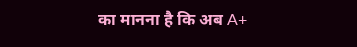का मानना है कि अब A+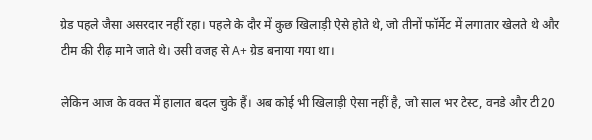ग्रेड पहले जैसा असरदार नहीं रहा। पहले के दौर में कुछ खिलाड़ी ऐसे होते थे, जो तीनों फॉर्मेट में लगातार खेलते थे और टीम की रीढ़ माने जाते थे। उसी वजह से A+ ग्रेड बनाया गया था।

लेकिन आज के वक्त में हालात बदल चुके हैं। अब कोई भी खिलाड़ी ऐसा नहीं है, जो साल भर टेस्ट, वनडे और टी20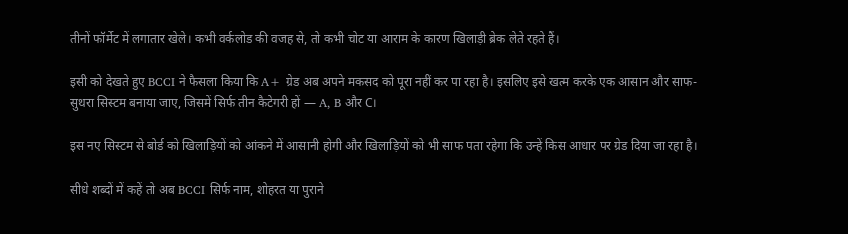तीनों फॉर्मेट में लगातार खेले। कभी वर्कलोड की वजह से, तो कभी चोट या आराम के कारण खिलाड़ी ब्रेक लेते रहते हैं।

इसी को देखते हुए BCCI ने फैसला किया कि A+ ग्रेड अब अपने मकसद को पूरा नहीं कर पा रहा है। इसलिए इसे खत्म करके एक आसान और साफ-सुथरा सिस्टम बनाया जाए, जिसमें सिर्फ तीन कैटेगरी हों — A, B और C।

इस नए सिस्टम से बोर्ड को खिलाड़ियों को आंकने में आसानी होगी और खिलाड़ियों को भी साफ पता रहेगा कि उन्हें किस आधार पर ग्रेड दिया जा रहा है।

सीधे शब्दों में कहें तो अब BCCI सिर्फ नाम, शोहरत या पुराने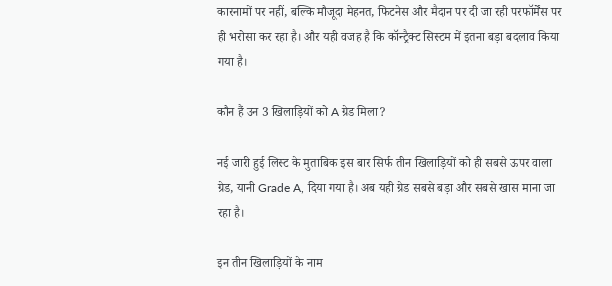कारनामों पर नहीं, बल्कि मौजूदा मेहनत, फिटनेस और मैदान पर दी जा रही परफॉर्मेंस पर ही भरोसा कर रहा है। और यही वजह है कि कॉन्ट्रैक्ट सिस्टम में इतना बड़ा बदलाव किया गया है।

कौन हैं उन 3 खिलाड़ियों को A ग्रेड मिला?

नई जारी हुई लिस्ट के मुताबिक इस बार सिर्फ तीन खिलाड़ियों को ही सबसे ऊपर वाला ग्रेड, यानी Grade A, दिया गया है। अब यही ग्रेड सबसे बड़ा और सबसे खास माना जा रहा है।

इन तीन खिलाड़ियों के नाम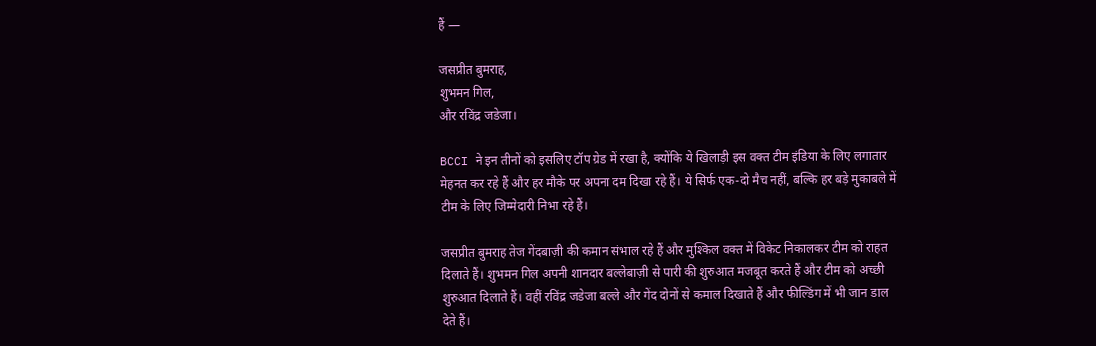हैं —

जसप्रीत बुमराह,
शुभमन गिल,
और रविंद्र जडेजा।

BCCI ने इन तीनों को इसलिए टॉप ग्रेड में रखा है, क्योंकि ये खिलाड़ी इस वक्त टीम इंडिया के लिए लगातार मेहनत कर रहे हैं और हर मौके पर अपना दम दिखा रहे हैं। ये सिर्फ एक-दो मैच नहीं, बल्कि हर बड़े मुकाबले में टीम के लिए जिम्मेदारी निभा रहे हैं।

जसप्रीत बुमराह तेज गेंदबाज़ी की कमान संभाल रहे हैं और मुश्किल वक्त में विकेट निकालकर टीम को राहत दिलाते हैं। शुभमन गिल अपनी शानदार बल्लेबाज़ी से पारी की शुरुआत मजबूत करते हैं और टीम को अच्छी शुरुआत दिलाते हैं। वहीं रविंद्र जडेजा बल्ले और गेंद दोनों से कमाल दिखाते हैं और फील्डिंग में भी जान डाल देते हैं।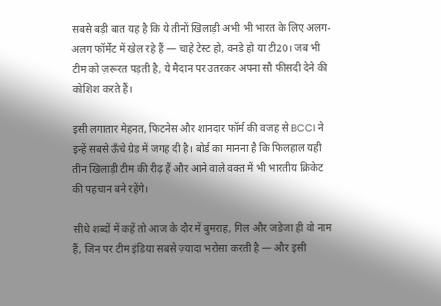सबसे बड़ी बात यह है कि ये तीनों खिलाड़ी अभी भी भारत के लिए अलग-अलग फॉर्मेट में खेल रहे हैं — चाहे टेस्ट हो, वनडे हो या टी20। जब भी टीम को ज़रूरत पड़ती है, ये मैदान पर उतरकर अपना सौ फीसदी देने की कोशिश करते हैं।

इसी लगातार मेहनत, फिटनेस और शानदार फॉर्म की वजह से BCCI ने इन्हें सबसे ऊँचे ग्रेड में जगह दी है। बोर्ड का मानना है कि फिलहाल यही तीन खिलाड़ी टीम की रीढ़ हैं और आने वाले वक्त में भी भारतीय क्रिकेट की पहचान बने रहेंगे।

सीधे शब्दों में कहें तो आज के दौर में बुमराह, गिल और जडेजा ही वो नाम हैं, जिन पर टीम इंडिया सबसे ज़्यादा भरोसा करती है — और इसी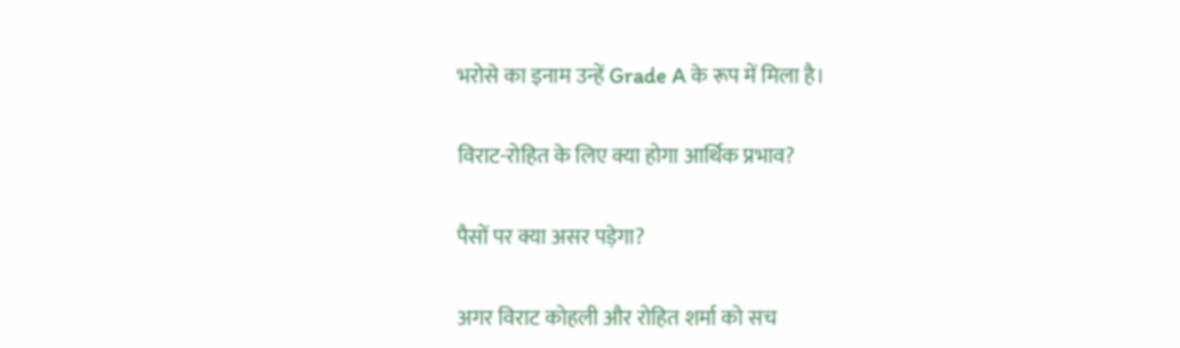भरोसे का इनाम उन्हें Grade A के रूप में मिला है।

विराट-रोहित के लिए क्या होगा आर्थिक प्रभाव?

पैसों पर क्या असर पड़ेगा?

अगर विराट कोहली और रोहित शर्मा को सच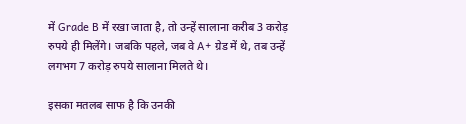में Grade B में रखा जाता है, तो उन्हें सालाना करीब 3 करोड़ रुपये ही मिलेंगे। जबकि पहले, जब वे A+ ग्रेड में थे, तब उन्हें लगभग 7 करोड़ रुपये सालाना मिलते थे।

इसका मतलब साफ है कि उनकी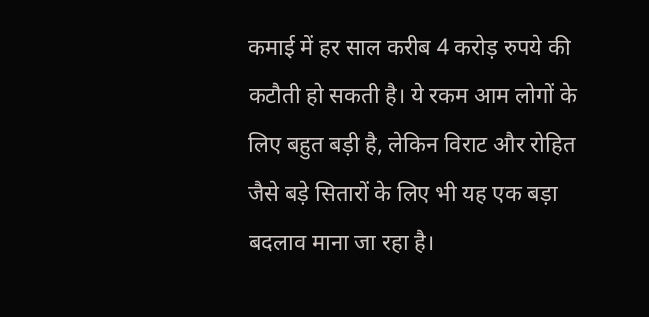कमाई में हर साल करीब 4 करोड़ रुपये की कटौती हो सकती है। ये रकम आम लोगों के लिए बहुत बड़ी है, लेकिन विराट और रोहित जैसे बड़े सितारों के लिए भी यह एक बड़ा बदलाव माना जा रहा है।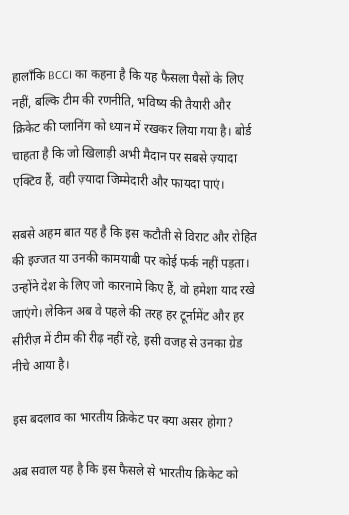हालाँकि BCCI का कहना है कि यह फैसला पैसों के लिए नहीं, बल्कि टीम की रणनीति, भविष्य की तैयारी और क्रिकेट की प्लानिंग को ध्यान में रखकर लिया गया है। बोर्ड चाहता है कि जो खिलाड़ी अभी मैदान पर सबसे ज़्यादा एक्टिव हैं, वही ज़्यादा जिम्मेदारी और फायदा पाएं।

सबसे अहम बात यह है कि इस कटौती से विराट और रोहित की इज्जत या उनकी कामयाबी पर कोई फर्क नहीं पड़ता। उन्होंने देश के लिए जो कारनामे किए हैं, वो हमेशा याद रखे जाएंगे। लेकिन अब वे पहले की तरह हर टूर्नामेंट और हर सीरीज़ में टीम की रीढ़ नहीं रहे, इसी वजह से उनका ग्रेड नीचे आया है।

इस बदलाव का भारतीय क्रिकेट पर क्या असर होगा?

अब सवाल यह है कि इस फैसले से भारतीय क्रिकेट को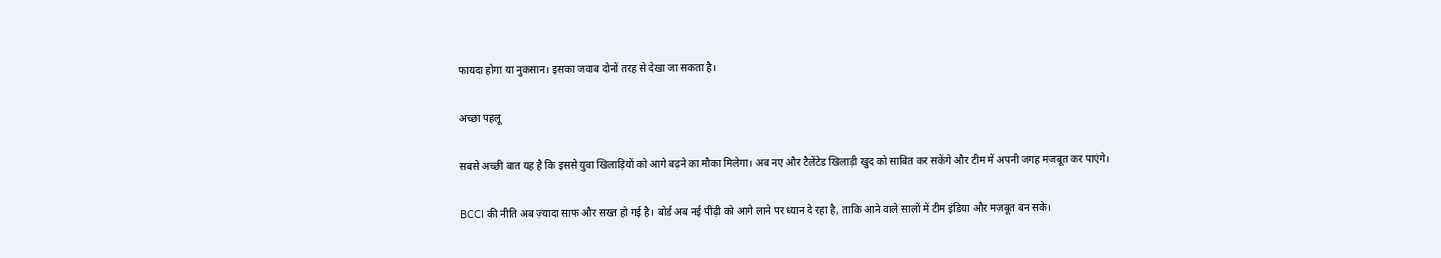फायदा होगा या नुकसान। इसका जवाब दोनों तरह से देखा जा सकता है।

अच्छा पहलू

सबसे अच्छी बात यह है कि इससे युवा खिलाड़ियों को आगे बढ़ने का मौका मिलेगा। अब नए और टैलेंटेड खिलाड़ी खुद को साबित कर सकेंगे और टीम में अपनी जगह मजबूत कर पाएंगे।

BCCI की नीति अब ज़्यादा साफ और सख्त हो गई है। बोर्ड अब नई पीढ़ी को आगे लाने पर ध्यान दे रहा है, ताकि आने वाले सालों में टीम इंडिया और मज़बूत बन सके।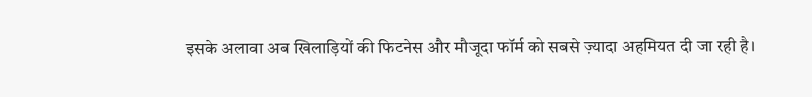इसके अलावा अब खिलाड़ियों की फिटनेस और मौजूदा फॉर्म को सबसे ज़्यादा अहमियत दी जा रही है।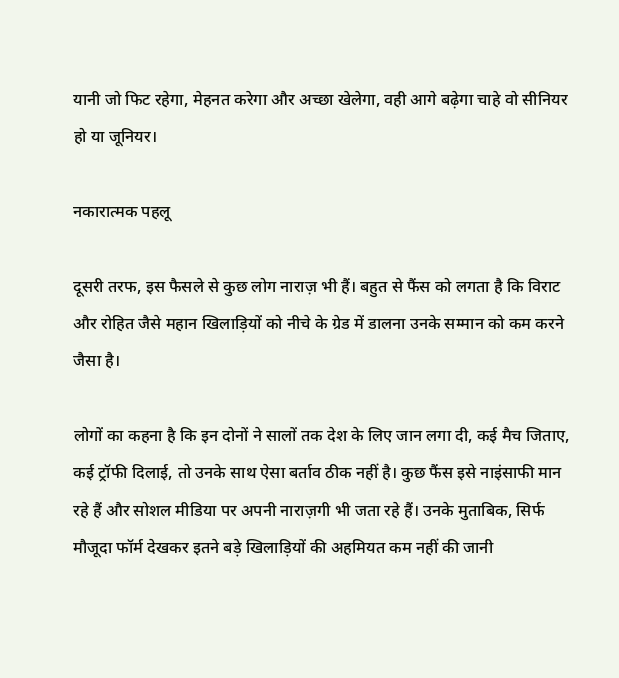यानी जो फिट रहेगा, मेहनत करेगा और अच्छा खेलेगा, वही आगे बढ़ेगा चाहे वो सीनियर हो या जूनियर।

नकारात्मक पहलू

दूसरी तरफ, इस फैसले से कुछ लोग नाराज़ भी हैं। बहुत से फैंस को लगता है कि विराट और रोहित जैसे महान खिलाड़ियों को नीचे के ग्रेड में डालना उनके सम्मान को कम करने जैसा है।

लोगों का कहना है कि इन दोनों ने सालों तक देश के लिए जान लगा दी, कई मैच जिताए, कई ट्रॉफी दिलाई, तो उनके साथ ऐसा बर्ताव ठीक नहीं है। कुछ फैंस इसे नाइंसाफी मान रहे हैं और सोशल मीडिया पर अपनी नाराज़गी भी जता रहे हैं। उनके मुताबिक, सिर्फ मौजूदा फॉर्म देखकर इतने बड़े खिलाड़ियों की अहमियत कम नहीं की जानी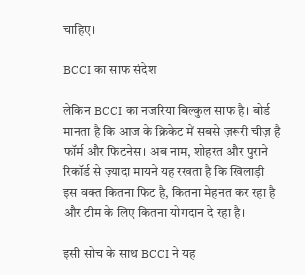चाहिए।

BCCI का साफ संदेश

लेकिन BCCI का नजरिया बिल्कुल साफ है। बोर्ड मानता है कि आज के क्रिकेट में सबसे ज़रूरी चीज़ है फॉर्म और फिटनेस। अब नाम, शोहरत और पुराने रिकॉर्ड से ज़्यादा मायने यह रखता है कि खिलाड़ी इस वक्त कितना फिट है, कितना मेहनत कर रहा है और टीम के लिए कितना योगदान दे रहा है।

इसी सोच के साथ BCCI ने यह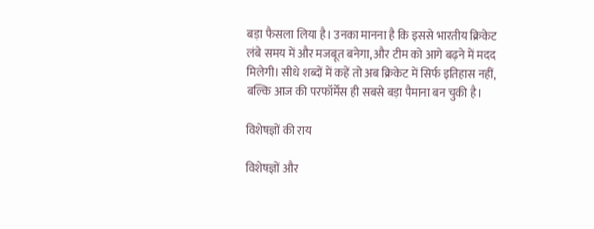बड़ा फैसला लिया है। उनका मानना है कि इससे भारतीय क्रिकेट लंबे समय में और मजबूत बनेगा, और टीम को आगे बढ़ने में मदद मिलेगी। सीधे शब्दों में कहें तो अब क्रिकेट में सिर्फ इतिहास नहीं, बल्कि आज की परफॉर्मेंस ही सबसे बड़ा पैमाना बन चुकी है।

विशेषज्ञों की राय

विशेषज्ञों और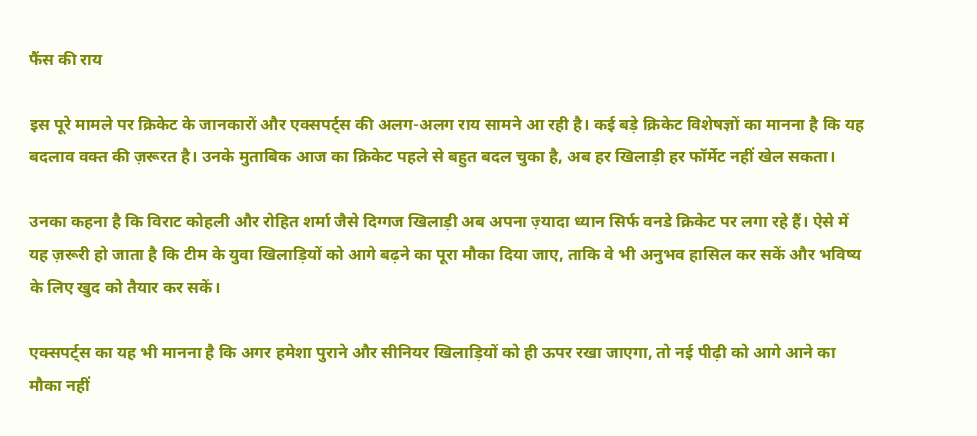फैंस की राय

इस पूरे मामले पर क्रिकेट के जानकारों और एक्सपर्ट्स की अलग-अलग राय सामने आ रही है। कई बड़े क्रिकेट विशेषज्ञों का मानना है कि यह बदलाव वक्त की ज़रूरत है। उनके मुताबिक आज का क्रिकेट पहले से बहुत बदल चुका है, अब हर खिलाड़ी हर फॉर्मेट नहीं खेल सकता।

उनका कहना है कि विराट कोहली और रोहित शर्मा जैसे दिग्गज खिलाड़ी अब अपना ज़्यादा ध्यान सिर्फ वनडे क्रिकेट पर लगा रहे हैं। ऐसे में यह ज़रूरी हो जाता है कि टीम के युवा खिलाड़ियों को आगे बढ़ने का पूरा मौका दिया जाए, ताकि वे भी अनुभव हासिल कर सकें और भविष्य के लिए खुद को तैयार कर सकें।

एक्सपर्ट्स का यह भी मानना है कि अगर हमेशा पुराने और सीनियर खिलाड़ियों को ही ऊपर रखा जाएगा, तो नई पीढ़ी को आगे आने का मौका नहीं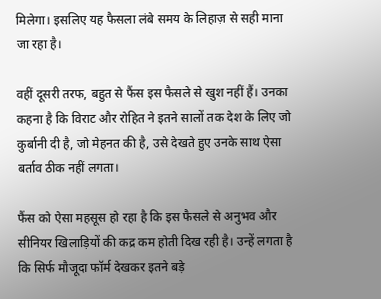मिलेगा। इसलिए यह फैसला लंबे समय के लिहाज़ से सही माना जा रहा है।

वहीं दूसरी तरफ, बहुत से फैंस इस फैसले से खुश नहीं हैं। उनका कहना है कि विराट और रोहित ने इतने सालों तक देश के लिए जो कुर्बानी दी है, जो मेहनत की है, उसे देखते हुए उनके साथ ऐसा बर्ताव ठीक नहीं लगता।

फैंस को ऐसा महसूस हो रहा है कि इस फैसले से अनुभव और सीनियर खिलाड़ियों की कद्र कम होती दिख रही है। उन्हें लगता है कि सिर्फ मौजूदा फॉर्म देखकर इतने बड़े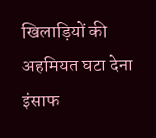खिलाड़ियों की अहमियत घटा देना इंसाफ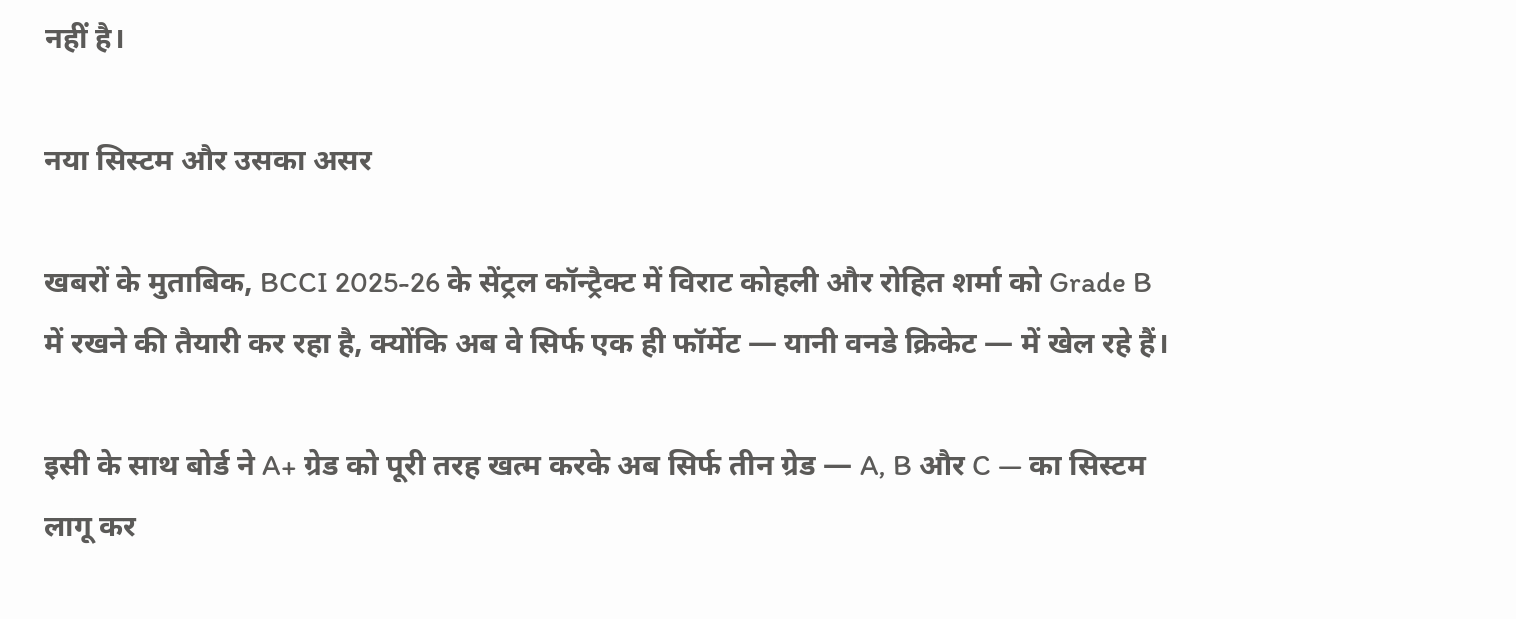नहीं है।

नया सिस्टम और उसका असर

खबरों के मुताबिक, BCCI 2025-26 के सेंट्रल कॉन्ट्रैक्ट में विराट कोहली और रोहित शर्मा को Grade B में रखने की तैयारी कर रहा है, क्योंकि अब वे सिर्फ एक ही फॉर्मेट — यानी वनडे क्रिकेट — में खेल रहे हैं।

इसी के साथ बोर्ड ने A+ ग्रेड को पूरी तरह खत्म करके अब सिर्फ तीन ग्रेड — A, B और C — का सिस्टम लागू कर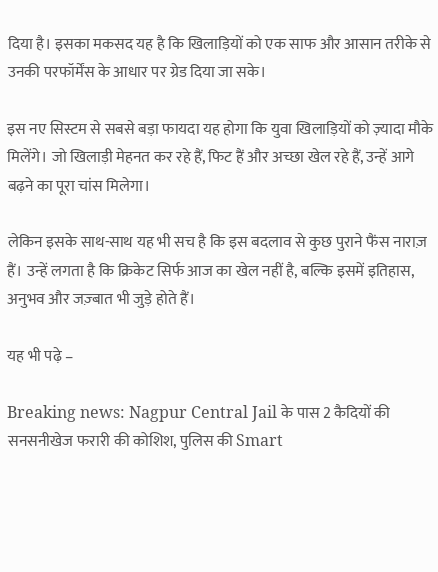दिया है। इसका मकसद यह है कि खिलाड़ियों को एक साफ और आसान तरीके से उनकी परफॉर्मेंस के आधार पर ग्रेड दिया जा सके।

इस नए सिस्टम से सबसे बड़ा फायदा यह होगा कि युवा खिलाड़ियों को ज़्यादा मौके मिलेंगे। जो खिलाड़ी मेहनत कर रहे हैं, फिट हैं और अच्छा खेल रहे हैं, उन्हें आगे बढ़ने का पूरा चांस मिलेगा।

लेकिन इसके साथ-साथ यह भी सच है कि इस बदलाव से कुछ पुराने फैंस नाराज़ हैं। उन्हें लगता है कि क्रिकेट सिर्फ आज का खेल नहीं है, बल्कि इसमें इतिहास, अनुभव और जज़्बात भी जुड़े होते हैं।

यह भी पढ़े –

Breaking news: Nagpur Central Jail के पास 2 कैदियों की सनसनीखेज फरारी की कोशिश, पुलिस की Smart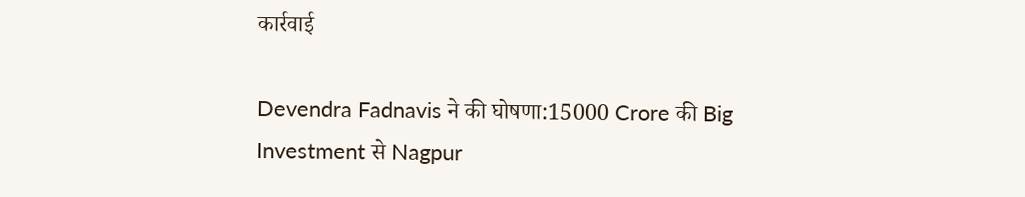कार्रवाई

Devendra Fadnavis ने की घोषणा:15000 Crore की Big Investment से Nagpur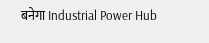बनेगा Industrial Power Hub